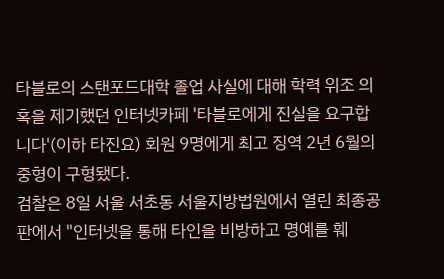타블로의 스탠포드대학 졸업 사실에 대해 학력 위조 의혹을 제기했던 인터넷카페 '타블로에게 진실을 요구합니다'(이하 타진요) 회원 9명에게 최고 징역 2년 6월의 중형이 구형됐다.
검찰은 8일 서울 서초동 서울지방법원에서 열린 최종공판에서 "인터넷을 통해 타인을 비방하고 명예를 훼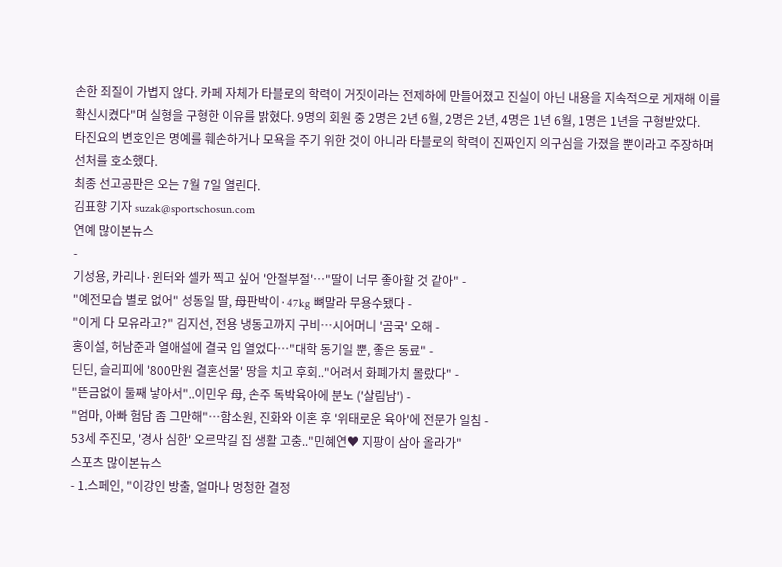손한 죄질이 가볍지 않다. 카페 자체가 타블로의 학력이 거짓이라는 전제하에 만들어졌고 진실이 아닌 내용을 지속적으로 게재해 이를 확신시켰다"며 실형을 구형한 이유를 밝혔다. 9명의 회원 중 2명은 2년 6월, 2명은 2년, 4명은 1년 6월, 1명은 1년을 구형받았다.
타진요의 변호인은 명예를 훼손하거나 모욕을 주기 위한 것이 아니라 타블로의 학력이 진짜인지 의구심을 가졌을 뿐이라고 주장하며 선처를 호소했다.
최종 선고공판은 오는 7월 7일 열린다.
김표향 기자 suzak@sportschosun.com
연예 많이본뉴스
-
기성용, 카리나·윈터와 셀카 찍고 싶어 '안절부절'…"딸이 너무 좋아할 것 같아" -
"예전모습 별로 없어" 성동일 딸, 母판박이·47kg 뼈말라 무용수됐다 -
"이게 다 모유라고?" 김지선, 전용 냉동고까지 구비…시어머니 '곰국' 오해 -
홍이설, 허남준과 열애설에 결국 입 열었다…"대학 동기일 뿐, 좋은 동료" -
딘딘, 슬리피에 '800만원 결혼선물' 땅을 치고 후회.."어려서 화폐가치 몰랐다" -
"뜬금없이 둘째 낳아서"..이민우 母, 손주 독박육아에 분노 ('살림남') -
"엄마, 아빠 험담 좀 그만해"…함소원, 진화와 이혼 후 '위태로운 육아'에 전문가 일침 -
53세 주진모, '경사 심한' 오르막길 집 생활 고충.."민혜연♥ 지팡이 삼아 올라가"
스포츠 많이본뉴스
- 1.스페인, "이강인 방출, 얼마나 멍청한 결정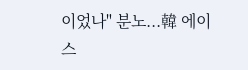이었나" 분노...韓 에이스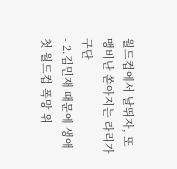월드컵에서 날뛰자, 또 맹비난 쏟아지는 라리가 구단
- 2.김민재 때문에 생애 첫 월드컵 폭망 위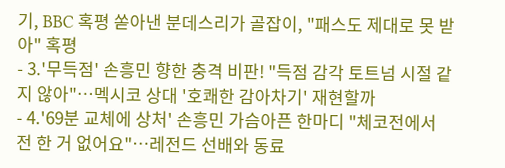기, BBC 혹평 쏟아낸 분데스리가 골잡이, "패스도 제대로 못 받아" 혹평
- 3.'무득점' 손흥민 향한 충격 비판! "득점 감각 토트넘 시절 같지 않아"…멕시코 상대 '호쾌한 감아차기' 재현할까
- 4.'69분 교체에 상처' 손흥민 가슴아픈 한마디 "체코전에서 전 한 거 없어요"…레전드 선배와 동료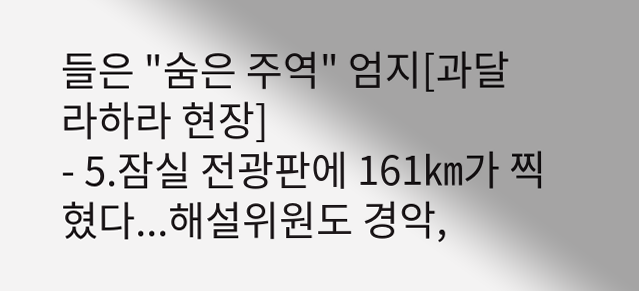들은 "숨은 주역" 엄지[과달라하라 현장]
- 5.잠실 전광판에 161㎞가 찍혔다...해설위원도 경악,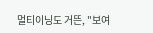멀티이닝도 거뜬, "보여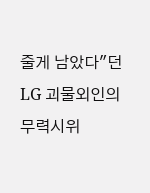줄게 남았다"던 LG 괴물외인의 무력시위